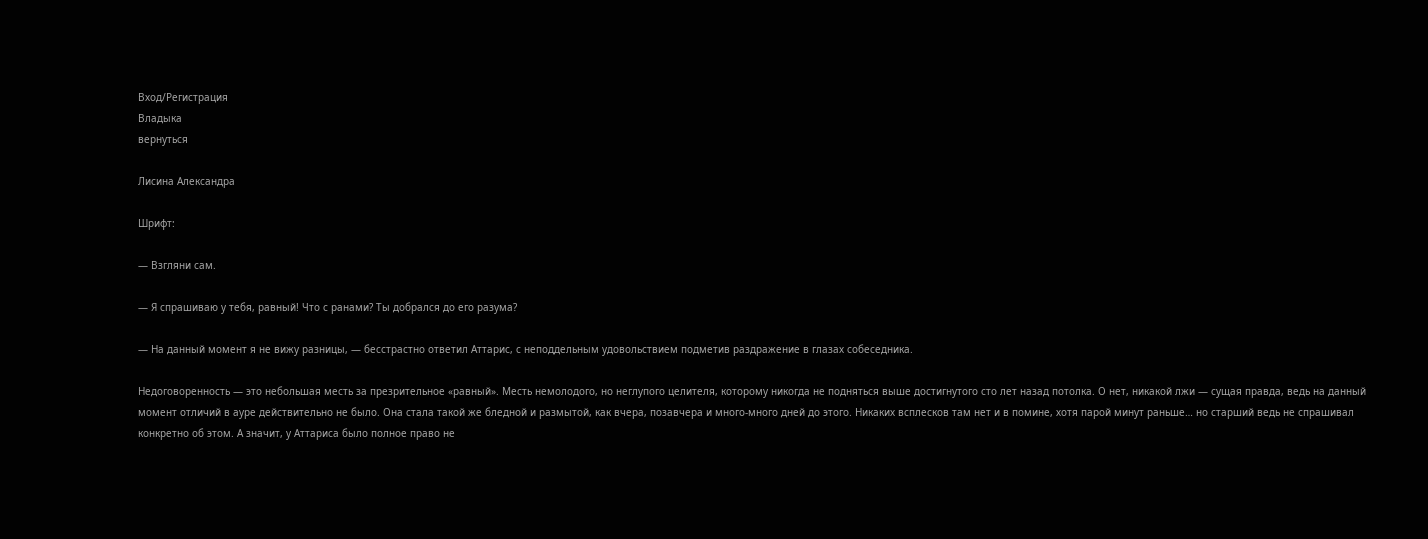Вход/Регистрация
Владыка
вернуться

Лисина Александра

Шрифт:

— Взгляни сам.

— Я спрашиваю у тебя, равный! Что с ранами? Ты добрался до его разума?

— На данный момент я не вижу разницы, — бесстрастно ответил Аттарис, с неподдельным удовольствием подметив раздражение в глазах собеседника.

Недоговоренность — это небольшая месть за презрительное «равный». Месть немолодого, но неглупого целителя, которому никогда не подняться выше достигнутого сто лет назад потолка. О нет, никакой лжи — сущая правда, ведь на данный момент отличий в ауре действительно не было. Она стала такой же бледной и размытой, как вчера, позавчера и много-много дней до этого. Никаких всплесков там нет и в помине, хотя парой минут раньше… но старший ведь не спрашивал конкретно об этом. А значит, у Аттариса было полное право не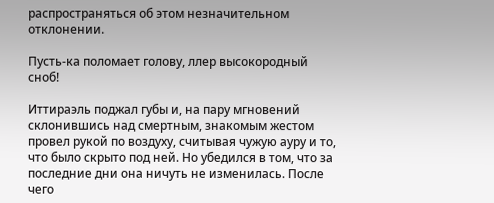распространяться об этом незначительном отклонении.

Пусть-ка поломает голову, ллер высокородный сноб!

Иттираэль поджал губы и, на пару мгновений склонившись над смертным, знакомым жестом провел рукой по воздуху, считывая чужую ауру и то, что было скрыто под ней. Но убедился в том, что за последние дни она ничуть не изменилась. После чего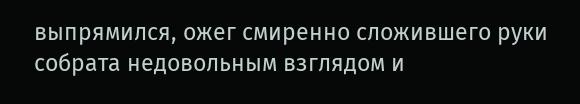выпрямился, ожег смиренно сложившего руки собрата недовольным взглядом и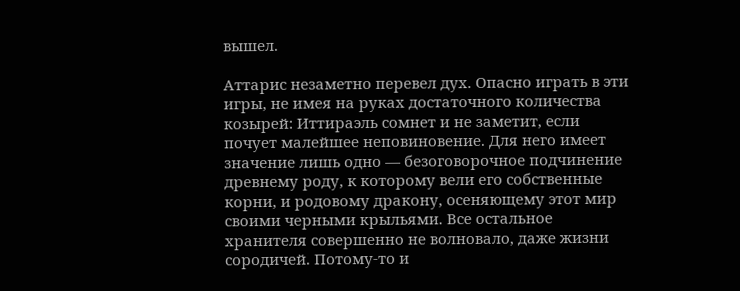вышел.

Аттарис незаметно перевел дух. Опасно играть в эти игры, не имея на руках достаточного количества козырей: Иттираэль сомнет и не заметит, если почует малейшее неповиновение. Для него имеет значение лишь одно — безоговорочное подчинение древнему роду, к которому вели его собственные корни, и родовому дракону, осеняющему этот мир своими черными крыльями. Все остальное хранителя совершенно не волновало, даже жизни сородичей. Потому-то и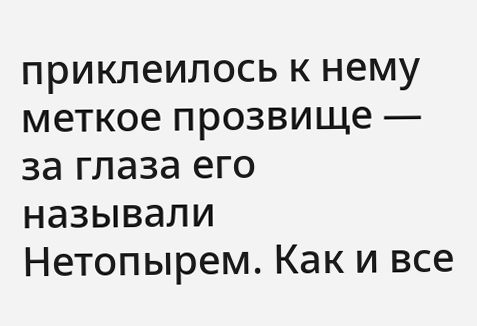приклеилось к нему меткое прозвище — за глаза его называли Нетопырем. Как и все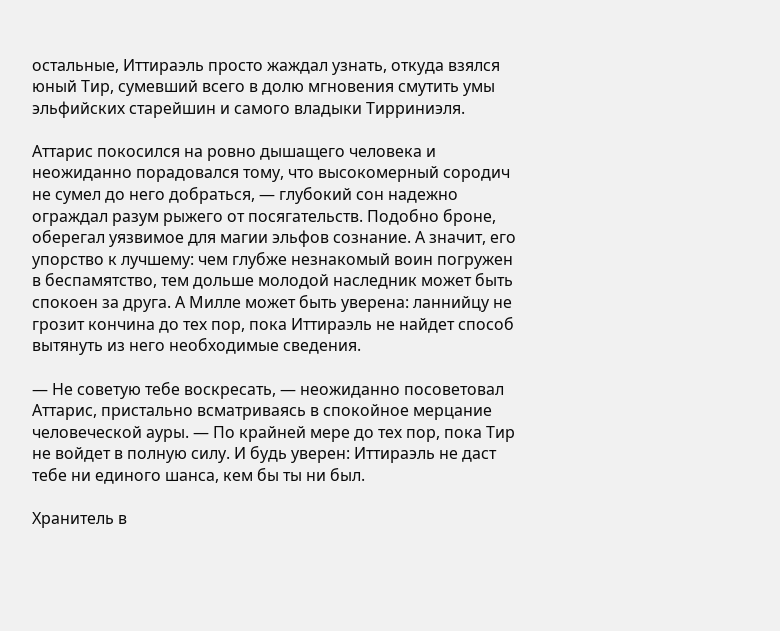остальные, Иттираэль просто жаждал узнать, откуда взялся юный Тир, сумевший всего в долю мгновения смутить умы эльфийских старейшин и самого владыки Тирриниэля.

Аттарис покосился на ровно дышащего человека и неожиданно порадовался тому, что высокомерный сородич не сумел до него добраться, — глубокий сон надежно ограждал разум рыжего от посягательств. Подобно броне, оберегал уязвимое для магии эльфов сознание. А значит, его упорство к лучшему: чем глубже незнакомый воин погружен в беспамятство, тем дольше молодой наследник может быть спокоен за друга. А Милле может быть уверена: ланнийцу не грозит кончина до тех пор, пока Иттираэль не найдет способ вытянуть из него необходимые сведения.

— Не советую тебе воскресать, — неожиданно посоветовал Аттарис, пристально всматриваясь в спокойное мерцание человеческой ауры. — По крайней мере до тех пор, пока Тир не войдет в полную силу. И будь уверен: Иттираэль не даст тебе ни единого шанса, кем бы ты ни был.

Хранитель в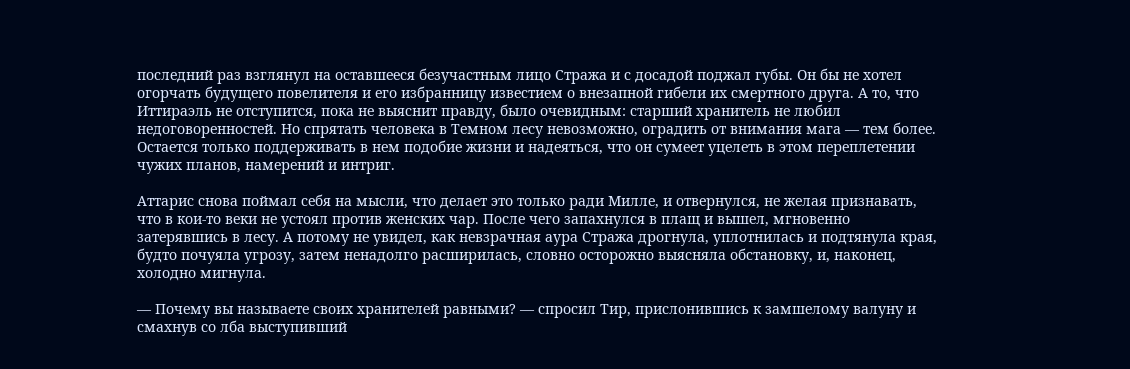последний раз взглянул на оставшееся безучастным лицо Стража и с досадой поджал губы. Он бы не хотел огорчать будущего повелителя и его избранницу известием о внезапной гибели их смертного друга. А то, что Иттираэль не отступится, пока не выяснит правду, было очевидным: старший хранитель не любил недоговоренностей. Но спрятать человека в Темном лесу невозможно, оградить от внимания мага — тем более. Остается только поддерживать в нем подобие жизни и надеяться, что он сумеет уцелеть в этом переплетении чужих планов, намерений и интриг.

Аттарис снова поймал себя на мысли, что делает это только ради Милле, и отвернулся, не желая признавать, что в кои-то веки не устоял против женских чар. После чего запахнулся в плащ и вышел, мгновенно затерявшись в лесу. А потому не увидел, как невзрачная аура Стража дрогнула, уплотнилась и подтянула края, будто почуяла угрозу, затем ненадолго расширилась, словно осторожно выясняла обстановку, и, наконец, холодно мигнула.

— Почему вы называете своих хранителей равными? — спросил Тир, прислонившись к замшелому валуну и смахнув со лба выступивший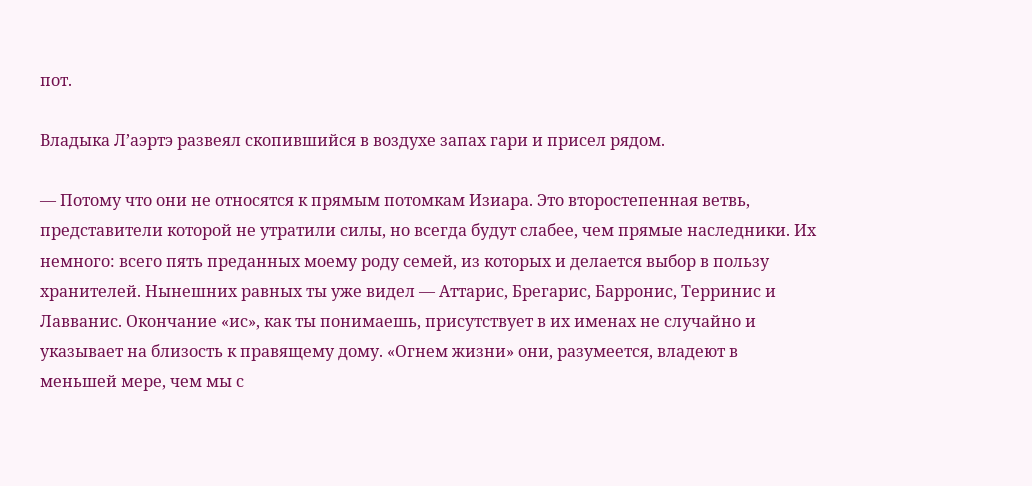пот.

Владыка Л’аэртэ развеял скопившийся в воздухе запах гари и присел рядом.

— Потому что они не относятся к прямым потомкам Изиара. Это второстепенная ветвь, представители которой не утратили силы, но всегда будут слабее, чем прямые наследники. Их немного: всего пять преданных моему роду семей, из которых и делается выбор в пользу хранителей. Нынешних равных ты уже видел — Аттарис, Брегарис, Барронис, Терринис и Лавванис. Окончание «ис», как ты понимаешь, присутствует в их именах не случайно и указывает на близость к правящему дому. «Огнем жизни» они, разумеется, владеют в меньшей мере, чем мы с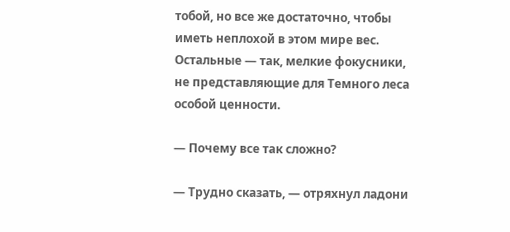тобой, но все же достаточно, чтобы иметь неплохой в этом мире вес. Остальные — так, мелкие фокусники, не представляющие для Темного леса особой ценности.

— Почему все так сложно?

— Трудно сказать, — отряхнул ладони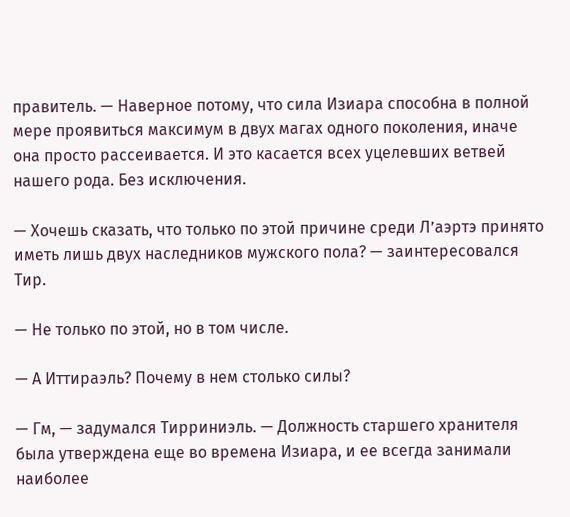правитель. — Наверное потому, что сила Изиара способна в полной мере проявиться максимум в двух магах одного поколения, иначе она просто рассеивается. И это касается всех уцелевших ветвей нашего рода. Без исключения.

— Хочешь сказать, что только по этой причине среди Л’аэртэ принято иметь лишь двух наследников мужского пола? — заинтересовался Тир.

— Не только по этой, но в том числе.

— А Иттираэль? Почему в нем столько силы?

— Гм, — задумался Тирриниэль. — Должность старшего хранителя была утверждена еще во времена Изиара, и ее всегда занимали наиболее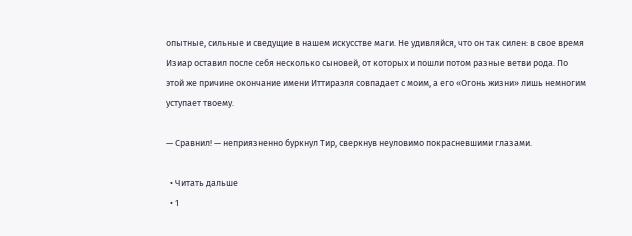опытные, сильные и сведущие в нашем искусстве маги. Не удивляйся, что он так силен: в свое время Изиар оставил после себя несколько сыновей, от которых и пошли потом разные ветви рода. По этой же причине окончание имени Иттираэля совпадает с моим, а его «Огонь жизни» лишь немногим уступает твоему.

— Сравнил! — неприязненно буркнул Тир, сверкнув неуловимо покрасневшими глазами.

  • Читать дальше
  • 1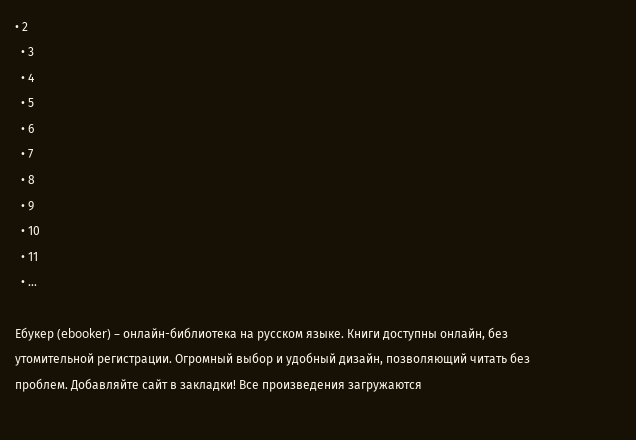• 2
  • 3
  • 4
  • 5
  • 6
  • 7
  • 8
  • 9
  • 10
  • 11
  • ...

Ебукер (ebooker) – онлайн-библиотека на русском языке. Книги доступны онлайн, без утомительной регистрации. Огромный выбор и удобный дизайн, позволяющий читать без проблем. Добавляйте сайт в закладки! Все произведения загружаются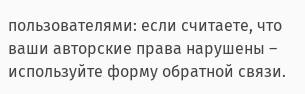пользователями: если считаете, что ваши авторские права нарушены – используйте форму обратной связи.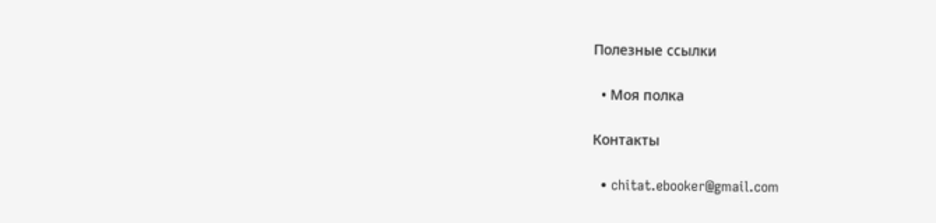Полезные ссылки

  • Моя полка

Контакты

  • chitat.ebooker@gmail.com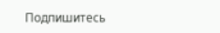Подпишитесь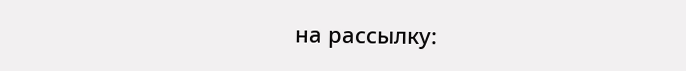на рассылку: